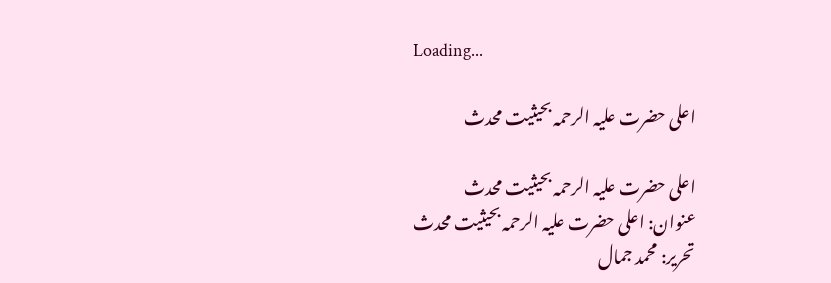Loading...

اعلی حضرت علیہ الرحمہ بحیثیت محدث

اعلی حضرت علیہ الرحمہ بحیثیت محدث
عنوان: اعلی حضرت علیہ الرحمہ بحیثیت محدث
تحریر: محمد جمال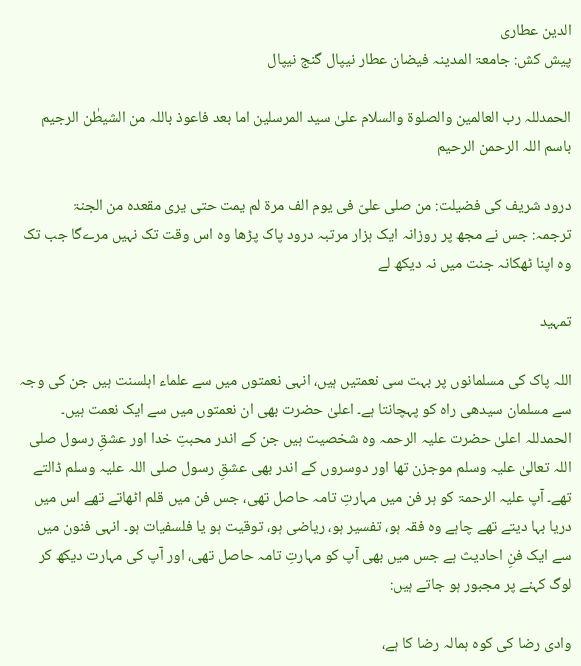الدین عطاری
پیش کش: جامعۃ المدینہ فیضان عطار نیپال گنج نیپال

الحمدللہ رب العالمین والصلوۃ والسلام علیٰ سید المرسلین اما بعد فاعوذ باللہ من الشیطٰن الرجیم باسم اللہ الرحمن الرحیم

درود شریف کی فضیلت: من صلی علیّ فی یوم الف مرۃ لم یمت حتی یری مقعدہ من الجنۃ
ترجمہ: جس نے مجھ پر روزانہ ایک ہزار مرتبہ درود پاک پڑھا وہ اس وقت تک نہیں مرےگا جب تک وہ اپنا ٹھکانہ جنت میں نہ دیکھ لے

تمہید

اللہ پاک کی مسلمانوں پر بہت سی نعمتیں ہیں، انہی نعمتوں میں سے علماء اہلسنت ہیں جن کی وجہ سے مسلمان سیدھی راہ کو پہچانتا ہے۔ اعلیٰ حضرت بھی ان نعمتوں میں سے ایک نعمت ہیں۔ الحمدللہ اعلیٰ حضرت علیہ الرحمہ وہ شخصیت ہیں جن کے اندر محبتِ خدا اور عشقِ رسول صلی اللہ تعالیٰ علیہ وسلم موجزن تھا اور دوسروں کے اندر بھی عشقِ رسول صلی اللہ علیہ وسلم ڈالتے تھے۔ آپ علیہ الرحمۃ کو ہر فن میں مہارتِ تامہ حاصل تھی، جس فن میں قلم اٹھاتے تھے اس میں دریا بہا دیتے تھے چاہے وہ فقہ ہو، تفسیر ہو، ریاضی ہو، توقیت ہو یا فلسفیات ہو۔ انہی فنون میں سے ایک فنِ احادیث ہے جس میں بھی آپ کو مہارتِ تامہ حاصل تھی، اور آپ کی مہارت دیکھ کر لوگ کہنے پر مجبور ہو جاتے ہیں:

وادی رضا کی کوہ ہمالہ رضا کا ہے،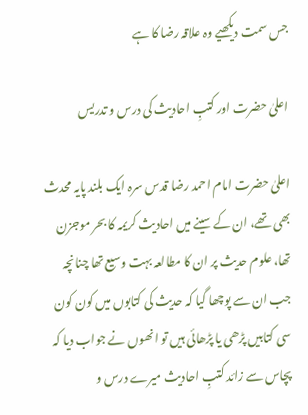جس سمت دیکھیے وہ علاقہ رضا کا ہے

اعلیٰ حضرت اور کتبِ احادیث کی درس و تدریس

اعلیٰ حضرت امام احمد رضا قدس سرہ ایک بلند پایہ محدث بھی تھے، ان کے سینے میں احادیث کریمہ کا بحر موجزن تھا، علوم حدیث پر ان کا مطالعہ بہت وسیع تھا چنانچہ جب ان سے پوچھا گیا کہ حدیث کی کتابوں میں کون کون سی کتابیں پڑھی یا پڑھائی ہیں تو انھوں نے جواب دیا کہ پچاس سے زائد کتبِ احادیث میرے درس و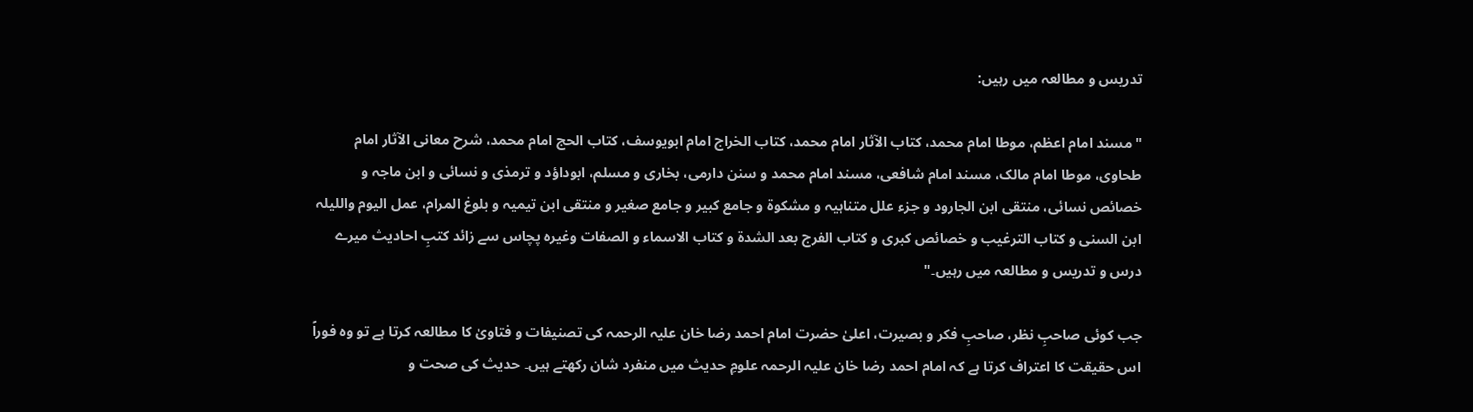تدریس و مطالعہ میں رہیں:

"مسند امام اعظم، موطا امام محمد، کتاب الآثار امام محمد، کتاب الخراج امام ابویوسف، کتاب الحج امام محمد، شرح معانی الآثار امام طحاوی، موطا امام مالک، مسند امام شافعی، مسند امام محمد و سنن دارمی، بخاری و مسلم، ابوداؤد و ترمذی و نسائی و ابن ماجہ و خصائص نسائی، منتقی ابن الجارود و جزء علل متناہیہ و مشکوۃ و جامع کبیر و جامع صغیر و منتقی ابن تیمیہ و بلوغ المرام، عمل اليوم واللیلہ ابن السنی و کتاب الترغیب و خصائص کبری و کتاب الفرج بعد الشدة و کتاب الاسماء و الصفات وغیرہ پچاس سے زائد کتبِ احادیث میرے درس و تدریس و مطالعہ میں رہیں۔"

جب کوئی صاحبِ نظر، صاحبِ فکر و بصیرت، اعلیٰ حضرت امام احمد رضا خان علیہ الرحمہ کی تصنیفات و فتاویٰ کا مطالعہ کرتا ہے تو وہ فوراً اس حقیقت کا اعتراف کرتا ہے کہ امام احمد رضا خان علیہ الرحمہ علومِ حدیث میں منفرد شان رکھتے ہیں۔ حدیث کی صحت و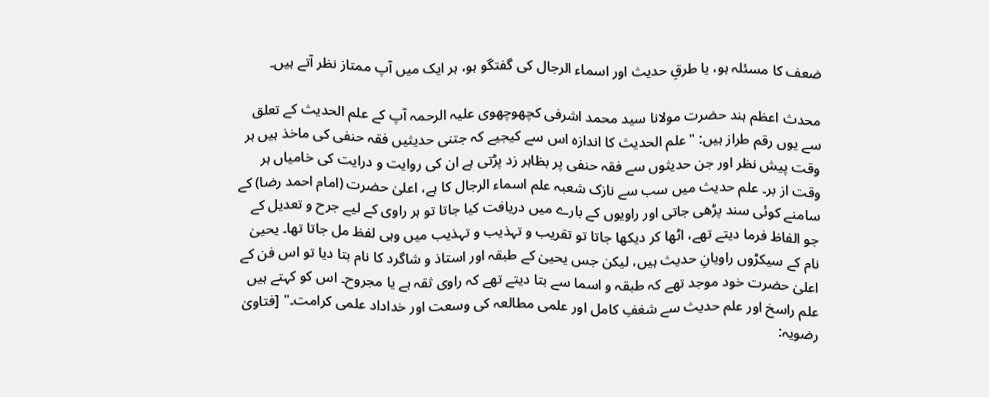ضعف کا مسئلہ ہو، یا طرقِ حدیث اور اسماء الرجال کی گفتگو ہو، ہر ایک میں آپ ممتاز نظر آتے ہیں۔

محدث اعظم ہند حضرت مولانا سید محمد اشرفی کچھوچھوی علیہ الرحمہ آپ کے علم الحدیث کے تعلق سے یوں رقم طراز ہیں: "علم الحدیث کا اندازہ اس سے کیجیے کہ جتنی حدیثیں فقہ حنفی کی ماخذ ہیں ہر وقت پیش نظر اور جن حدیثوں سے فقہ حنفی پر بظاہر زد پڑتی ہے ان کی روایت و درایت کی خامیاں ہر وقت از بر۔ علم حدیث میں سب سے نازک شعبہ علم اسماء الرجال کا ہے، اعلیٰ حضرت (امام احمد رضا) کے سامنے کوئی سند پڑھی جاتی اور راویوں کے بارے میں دریافت کیا جاتا تو ہر راوی کے لیے جرح و تعدیل کے جو الفاظ فرما دیتے تھے، اٹھا کر دیکھا جاتا تو تقریب و تہذیب و تہذیب میں وہی لفظ مل جاتا تھا۔ یحییٰ نام کے سیکڑوں راویانِ حدیث ہیں، لیکن جس یحییٰ کے طبقہ اور استاذ و شاگرد کا نام بتا دیا تو اس فن کے اعلیٰ حضرت خود موجد تھے کہ طبقہ و اسما سے بتا دیتے تھے کہ راوی ثقہ ہے یا مجروح۔ اس کو کہتے ہیں علم راسخ اور علم حدیث سے شغفِ کامل اور علمی مطالعہ کی وسعت اور خداداد علمی کرامت۔" [فتاویٰ رضویہ: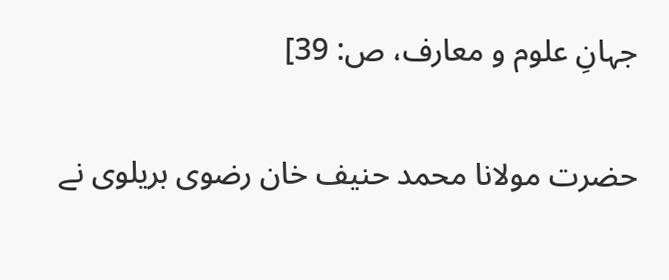جہانِ علوم و معارف، ص: 39]

حضرت مولانا محمد حنیف خان رضوی بریلوی نے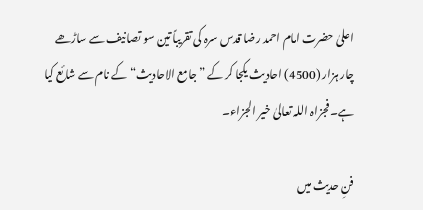اعلیٰ حضرت امام احمد رضا قدس سرہ کی تقریباً تین سو تصانیف سے ساڑھے چار ہزار (4500) احادیث یکجا کر کے ”جامع الاحادیث“ کے نام سے شائع کیا ہے۔ فجزاہ اللہ تعالیٰ خیر الجزاء۔

فنِ حدیث میں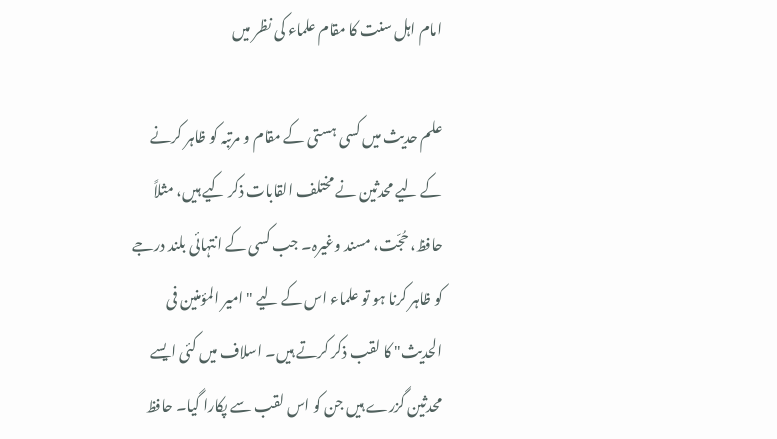امام اہل سنت کا مقام علماء کی نظر میں

علم حدیث میں کسی ہستی کے مقام و مرتبہ کو ظاہر کرنے کے لیے محدثین نے مختلف القابات ذکر کیے ہیں، مثلاً حافظ، حُجّت، مسند وغیرہ۔ جب کسی کے انتہائی بلند درجے کو ظاہر کرنا ہو تو علماء اس کے لیے "امیر المؤمنین فی الحدیث" کا لقب ذکر کرتے ہیں۔ اسلاف میں کئی ایسے محدثین گزرے ہیں جن کو اس لقب سے پکارا گیا۔ حافظ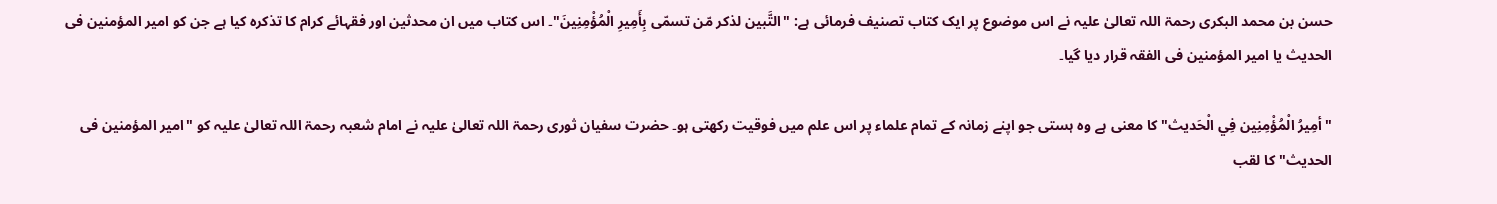حسن بن محمد البکری رحمۃ اللہ تعالیٰ علیہ نے اس موضوع پر ایک کتاب تصنیف فرمائی ہے: "التَّبين لذکر مّن تسمّى بِأَمِيرِ الْمُؤْمِنِينَ"۔ اس کتاب میں ان محدثین اور فقہائے کرام کا تذکرہ کیا ہے جن کو امیر المؤمنین فی الحديث یا امیر المؤمنین فی الفقہ قرار دیا گیا۔

"أمِيرُ الْمُؤْمِنِين فِي الْحَدیث" کا معنی ہے وہ ہستی جو اپنے زمانہ کے تمام علماء پر اس علم میں فوقیت رکھتی ہو۔ حضرت سفیان ثوری رحمۃ اللہ تعالیٰ علیہ نے امام شعبہ رحمۃ اللہ تعالیٰ علیہ کو "امیر المؤمنین فی الحدیث" کا لقب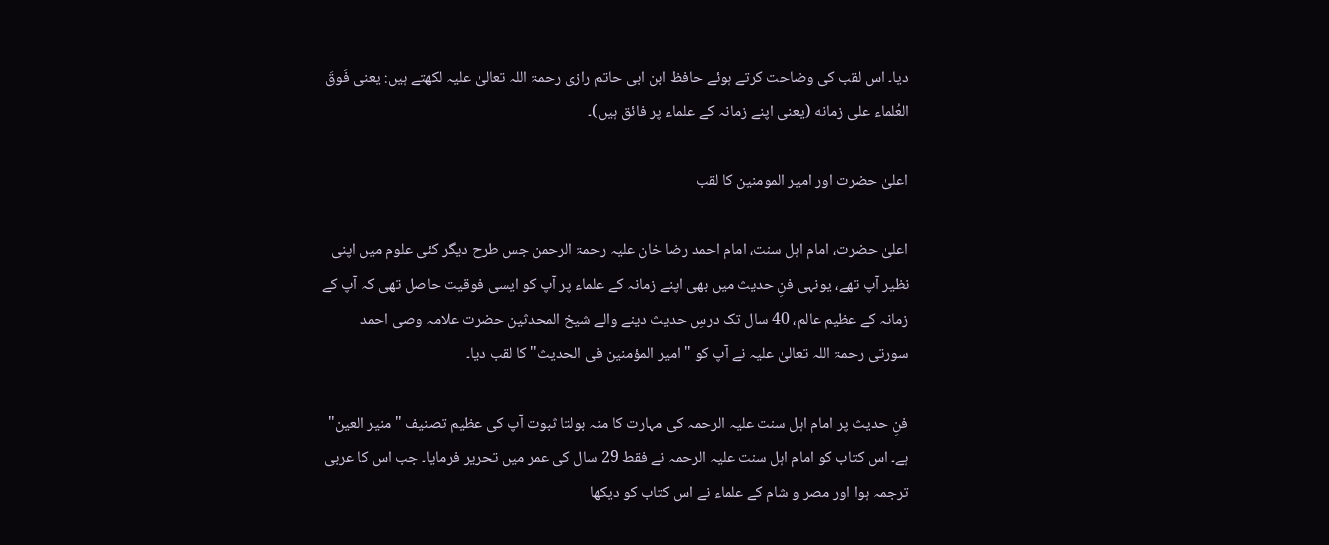دیا۔ اس لقب کی وضاحت کرتے ہوئے حافظ ابن ابی حاتم رازی رحمۃ اللہ تعالیٰ علیہ لکھتے ہیں: یعنی فَوقَ العُلماء علی زمانه (یعنی اپنے زمانہ کے علماء پر فائق ہیں)۔

اعلیٰ حضرت اور امیر المومنین کا لقب

اعلیٰ حضرت، امام اہل سنت، امام احمد رضا خان علیہ رحمۃ الرحمن جس طرح دیگر کئی علوم میں اپنی نظیر آپ تھے، یونہی فنِ حدیث میں بھی اپنے زمانہ کے علماء پر آپ کو ایسی فوقیت حاصل تھی کہ آپ کے زمانہ کے عظیم عالم، 40 سال تک درسِ حدیث دینے والے شیخ المحدثین حضرت علامہ وصی احمد سورتی رحمۃ اللہ تعالیٰ علیہ نے آپ کو "امیر المؤمنین فی الحدیث" کا لقب دیا۔

فنِ حدیث پر امام اہل سنت علیہ الرحمہ کی مہارت کا منہ بولتا ثبوت آپ کی عظیم تصنیف "منیر العین" ہے۔ اس کتاب کو امام اہل سنت علیہ الرحمہ نے فقط 29 سال کی عمر میں تحریر فرمایا۔ جب اس کا عربی ترجمہ ہوا اور مصر و شام کے علماء نے اس کتاب کو دیکھا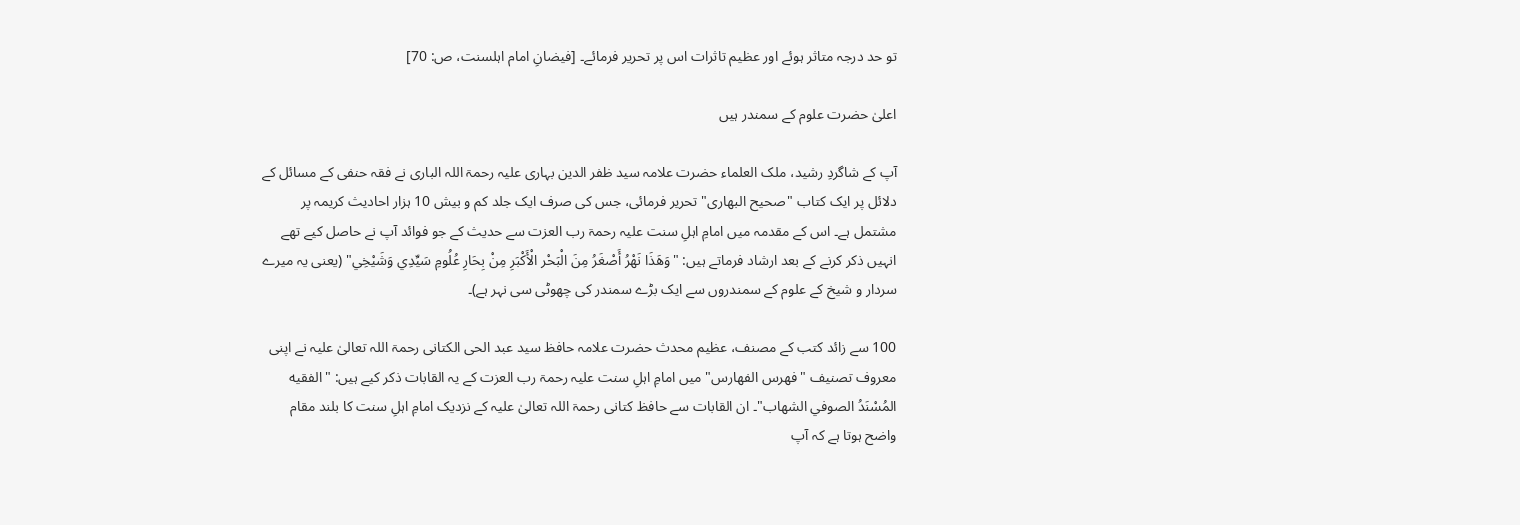تو حد درجہ متاثر ہوئے اور عظیم تاثرات اس پر تحریر فرمائے۔ [فیضانِ امام اہلسنت، ص: 70]

اعلیٰ حضرت علوم کے سمندر ہیں

آپ کے شاگردِ رشید، ملک العلماء حضرت علامہ سید ظفر الدین بہاری علیہ رحمۃ اللہ الباری نے فقہ حنفی کے مسائل کے دلائل پر ایک کتاب "صحيح البهارى" تحریر فرمائی، جس کی صرف ایک جلد کم و بیش 10 ہزار احادیث کریمہ پر مشتمل ہے۔ اس کے مقدمہ میں امامِ اہلِ سنت علیہ رحمۃ رب العزت سے حدیث کے جو فوائد آپ نے حاصل کیے تھے انہیں ذکر کرنے کے بعد ارشاد فرماتے ہیں: "وَهَذَا نَهْرُ أَصْغَرُ مِنَ الْبَحْر الْأَكْبَرِ مِنْ بِحَارِ عُلُومِ سَيِّدِي وَشَيْخِي" (یعنی یہ میرے سردار و شیخ کے علوم کے سمندروں سے ایک بڑے سمندر کی چھوٹی سی نہر ہے)۔

100 سے زائد کتب کے مصنف، عظیم محدث حضرت علامہ حافظ سید عبد الحی الكتانی رحمۃ اللہ تعالیٰ علیہ نے اپنی معروف تصنیف "فهرس الفهارس" میں امامِ اہلِ سنت علیہ رحمۃ رب العزت کے یہ القابات ذکر کیے ہیں: "الفقيه المُسْنَدُ الصوفي الشهاب"۔ ان القابات سے حافظ کتانی رحمۃ اللہ تعالیٰ علیہ کے نزدیک امامِ اہلِ سنت کا بلند مقام واضح ہوتا ہے کہ آپ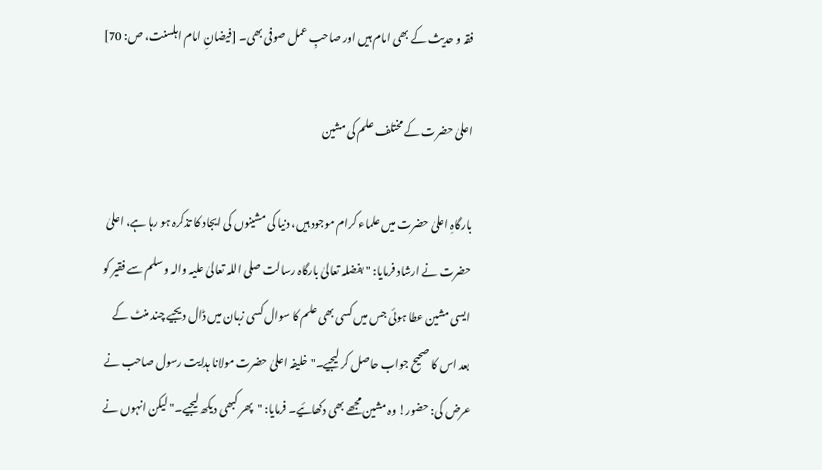فقہ و حدیث کے بھی امام ہیں اور صاحبِ عمل صوفی بھی۔ [فیضانِ امام اہلسنت، ص: 70]

اعلیٰ حضرت کے مختلف علم کی مشین

بارگاہِ اعلیٰ حضرت میں علماء کرام موجود ہیں، دنیا کی مشینوں کی ایجاد کا تذکرہ ہو رہا ہے، اعلیٰ حضرت نے ارشاد فرمایا: "بفضلہ تعالیٰ بارگاہ رسالت صلی اللہ تعالیٰ علیہ والہ وسلم سے فقیر کو ایسی مشین عطا ہوئی جس میں کسی بھی علم کا سوال کسی زبان میں ڈال دیجیے چند منٹ کے بعد اس کا صحیح جواب حاصل کر لیجیے۔" خلیفہ اعلیٰ حضرت مولانا ہدایت رسول صاحب نے عرض کی: حضور! وہ مشین مجھے بھی دکھائیے۔ فرمایا: "پھر کبھی دیکھ لیجیے۔" لیکن انہوں نے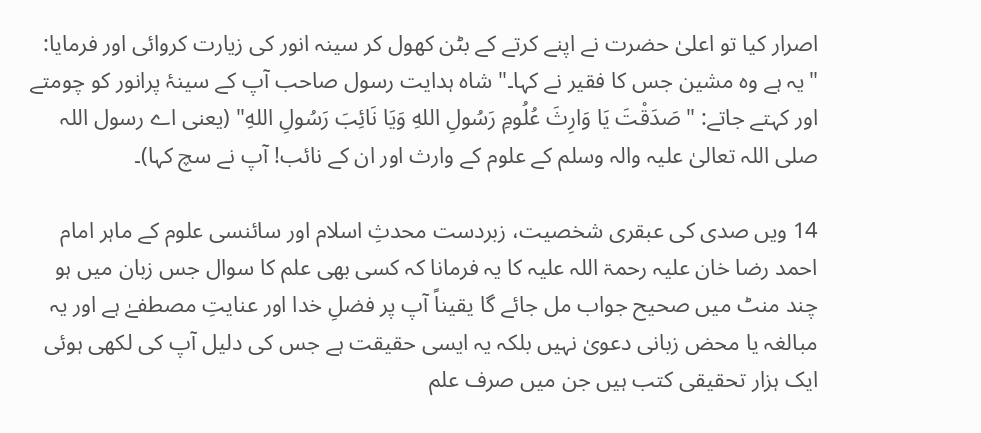اصرار کیا تو اعلیٰ حضرت نے اپنے کرتے کے بٹن کھول کر سینہ انور کی زیارت کروائی اور فرمایا: "یہ ہے وہ مشین جس کا فقیر نے کہا۔" شاہ ہدایت رسول صاحب آپ کے سینۂ پرانور کو چومتے اور کہتے جاتے: "صَدَقْتَ يَا وَارِثَ عُلُومِ رَسُولِ اللهِ وَيَا نَائِبَ رَسُولِ اللهِ" (یعنی اے رسول اللہ صلی اللہ تعالیٰ علیہ والہ وسلم کے علوم کے وارث اور ان کے نائب! آپ نے سچ کہا)۔

14 ویں صدی کی عبقری شخصیت، زبردست محدثِ اسلام اور سائنسی علوم کے ماہر امام احمد رضا خان علیہ رحمۃ اللہ علیہ کا یہ فرمانا کہ کسی بھی علم کا سوال جس زبان میں ہو چند منٹ میں صحیح جواب مل جائے گا یقیناً آپ پر فضلِ خدا اور عنایتِ مصطفےٰ ہے اور یہ مبالغہ یا محض زبانی دعویٰ نہیں بلکہ یہ ایسی حقیقت ہے جس کی دلیل آپ کی لکھی ہوئی ایک ہزار تحقیقی کتب ہیں جن میں صرف علم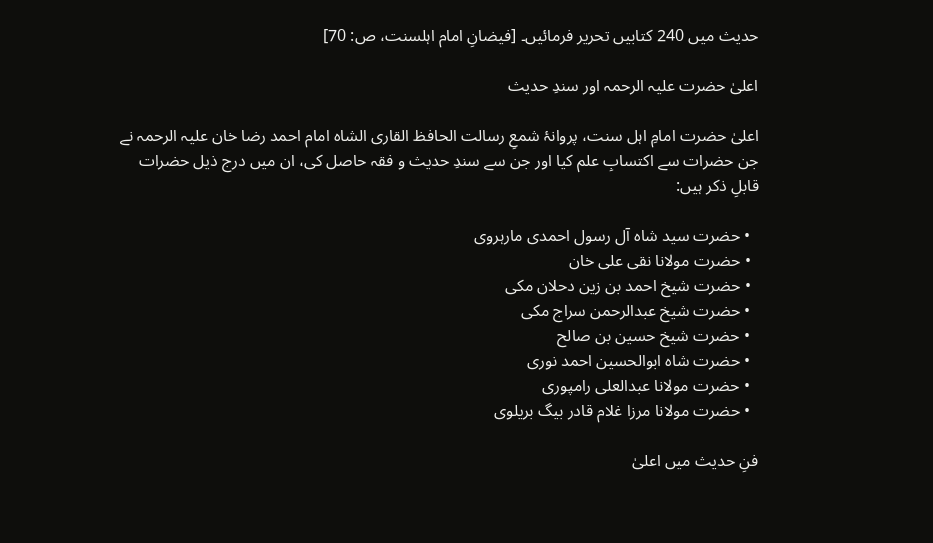حدیث میں 240 کتابیں تحریر فرمائیں۔ [فیضانِ امام اہلسنت، ص: 70]

اعلیٰ حضرت علیہ الرحمہ اور سندِ حدیث

اعلیٰ حضرت امامِ اہل سنت، پروانۂ شمعِ رسالت الحافظ القاری الشاہ امام احمد رضا خان علیہ الرحمہ نے جن حضرات سے اکتسابِ علم کیا اور جن سے سندِ حدیث و فقہ حاصل کی، ان میں درج ذیل حضرات قابلِ ذکر ہیں:

  • حضرت سید شاہ آل رسول احمدی مارہروی
  • حضرت مولانا نقی علی خان
  • حضرت شیخ احمد بن زین دحلان مکی
  • حضرت شیخ عبدالرحمن سراج مکی
  • حضرت شیخ حسین بن صالح
  • حضرت شاہ ابوالحسین احمد نوری
  • حضرت مولانا عبدالعلی رامپوری
  • حضرت مولانا مرزا غلام قادر بیگ بریلوی

فنِ حدیث میں اعلیٰ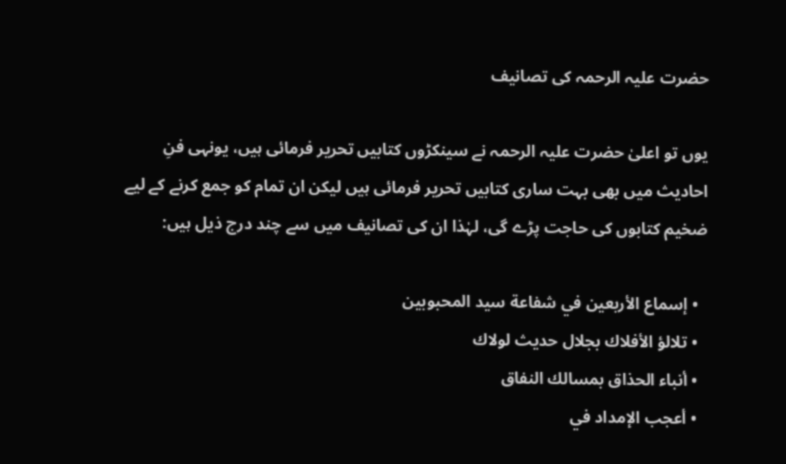حضرت علیہ الرحمہ کی تصانیف

یوں تو اعلیٰ حضرت علیہ الرحمہ نے سینکڑوں کتابیں تحریر فرمائی ہیں، یونہی فنِ احادیث میں بھی بہت ساری کتابیں تحریر فرمائی ہیں لیکن ان تمام کو جمع کرنے کے لیے ضخیم کتابوں کی حاجت پڑے گی، لہٰذا ان کی تصانیف میں سے چند درج ذیل ہیں:

  • إسماع الأربعين في شفاعة سيد المحبوبين
  • تلالؤ الأفلاك بجلال حديث لولاك
  • أنباء الحذاق بمسالك النفاق
  • أعجب الإمداد في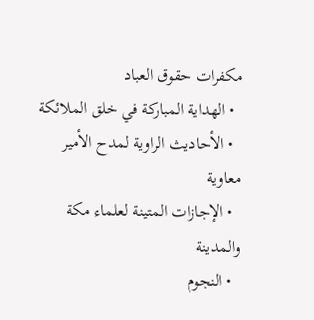مكفرات حقوق العباد
  • الهداية المباركة في خلق الملائكة
  • الأحاديث الراوية لمدح الأمير معاوية
  • الإجازات المتينة لعلماء مكة والمدينة
  • النجوم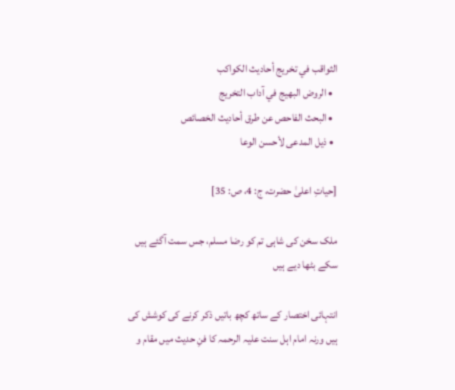الثواقب في تخريج أحاديث الكواكب
  • الروض البهيج في آداب التخريج
  • البحث الفاحص عن طرق أحاديث الخصائص
  • ذيل المدعى لأحسن الوعا

[حیاتِ اعلیٰ حضرت، ج: 4، ص: 35]

ملک سخن کی شاہی تم کو رضا مسلم، جس سمت آگئے ہیں سکے بٹھا دیے ہیں

انتہائی اختصار کے ساتھ کچھ باتیں ذکر کرنے کی کوشش کی ہیں ورنہ امام اہل سنت علیہ الرحمہ کا فنِ حدیث میں مقام و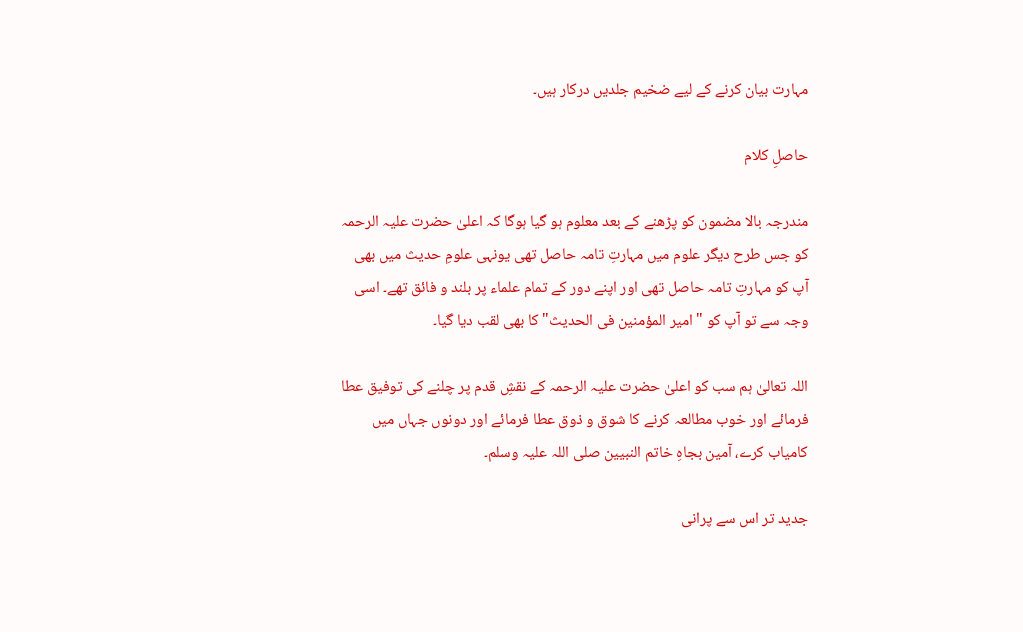مہارت بیان کرنے کے لیے ضخیم جلدیں درکار ہیں۔

حاصلِ کلام

مندرجہ بالا مضمون کو پڑھنے کے بعد معلوم ہو گیا ہوگا کہ اعلیٰ حضرت علیہ الرحمہ کو جس طرح دیگر علوم میں مہارتِ تامہ حاصل تھی یونہی علومِ حدیث میں بھی آپ کو مہارتِ تامہ حاصل تھی اور اپنے دور کے تمام علماء پر بلند و فائق تھے۔ اسی وجہ سے تو آپ کو "امیر المؤمنین فی الحدیث" کا بھی لقب دیا گیا۔

اللہ تعالیٰ ہم سب کو اعلیٰ حضرت علیہ الرحمہ کے نقشِ قدم پر چلنے کی توفیق عطا فرمائے اور خوب مطالعہ کرنے کا شوق و ذوق عطا فرمائے اور دونوں جہاں میں کامیاب کرے، آمین بجاہِ خاتم النبیین صلی اللہ علیہ وسلم۔

جدید تر اس سے پرانی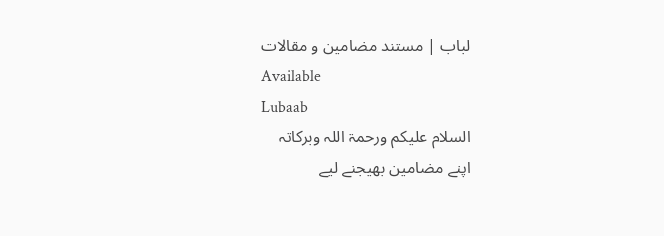لباب | مستند مضامین و مقالات
Available
Lubaab
السلام علیکم ورحمۃ اللہ وبرکاتہ
اپنے مضامین بھیجنے لیے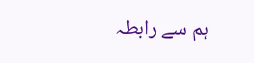ہم سے رابطہ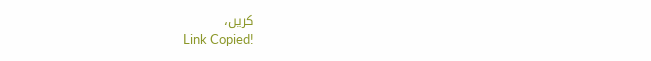کریں،
Link Copied!